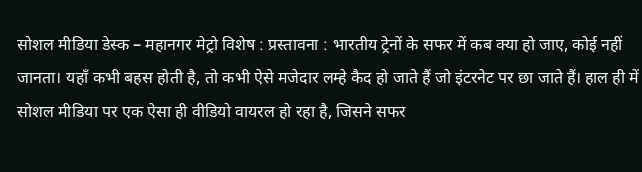सोशल मीडिया डेस्क – महानगर मेट्रो विशेष : प्रस्तावना : भारतीय ट्रेनों के सफर में कब क्या हो जाए, कोई नहीं जानता। यहाँ कभी बहस होती है, तो कभी ऐसे मजेदार लम्हे कैद हो जाते हैं जो इंटरनेट पर छा जाते हैं। हाल ही में सोशल मीडिया पर एक ऐसा ही वीडियो वायरल हो रहा है, जिसने सफर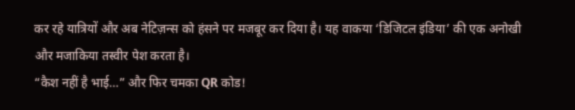कर रहे यात्रियों और अब नेटिज़न्स को हंसने पर मजबूर कर दिया है। यह वाकया ‘डिजिटल इंडिया’ की एक अनोखी और मजाकिया तस्वीर पेश करता है।
“कैश नहीं है भाई…” और फिर चमका QR कोड!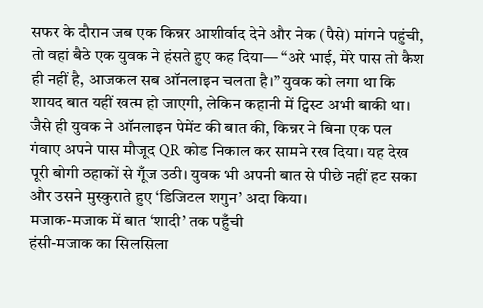सफर के दौरान जब एक किन्नर आशीर्वाद देने और नेक (पैसे) मांगने पहुंची, तो वहां बैठे एक युवक ने हंसते हुए कह दिया— “अरे भाई, मेरे पास तो कैश ही नहीं है, आजकल सब ऑनलाइन चलता है।” युवक को लगा था कि शायद बात यहीं खत्म हो जाएगी, लेकिन कहानी में ट्विस्ट अभी बाकी था।
जैसे ही युवक ने ऑनलाइन पेमेंट की बात की, किन्नर ने बिना एक पल गंवाए अपने पास मौजूद QR कोड निकाल कर सामने रख दिया। यह देख पूरी बोगी ठहाकों से गूँज उठी। युवक भी अपनी बात से पीछे नहीं हट सका और उसने मुस्कुराते हुए ‘डिजिटल शगुन’ अदा किया।
मजाक-मजाक में बात ‘शादी’ तक पहुँची
हंसी-मजाक का सिलसिला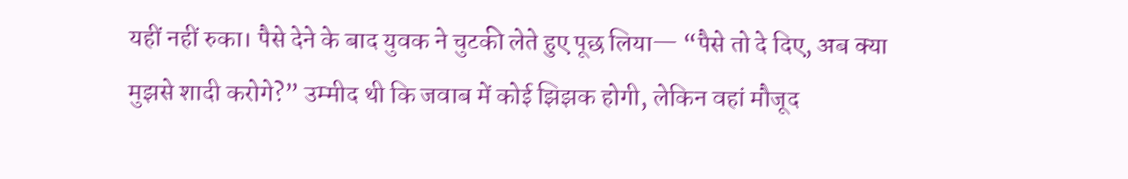यहीं नहीं रुका। पैसे देने के बाद युवक ने चुटकी लेते हुए पूछ लिया— “पैसे तो दे दिए, अब क्या मुझसे शादी करोगे?” उम्मीद थी कि जवाब में कोई झिझक होगी, लेकिन वहां मौजूद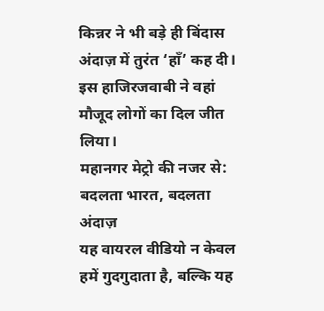किन्नर ने भी बड़े ही बिंदास अंदाज़ में तुरंत ‘हाँ’ कह दी। इस हाजिरजवाबी ने वहां मौजूद लोगों का दिल जीत लिया।
महानगर मेट्रो की नजर से: बदलता भारत, बदलता अंदाज़
यह वायरल वीडियो न केवल हमें गुदगुदाता है, बल्कि यह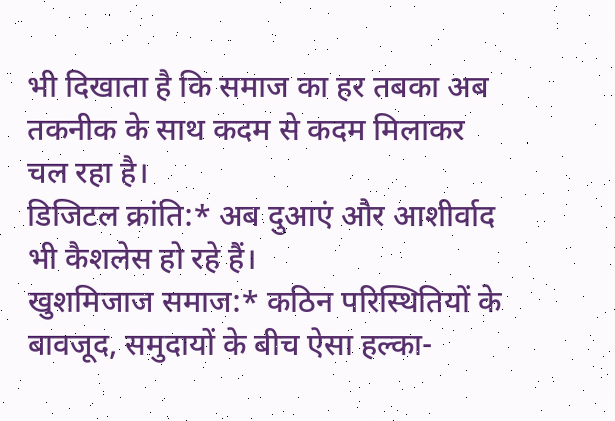भी दिखाता है कि समाज का हर तबका अब तकनीक के साथ कदम से कदम मिलाकर चल रहा है।
डिजिटल क्रांति:* अब दुआएं और आशीर्वाद भी कैशलेस हो रहे हैं।
खुशमिजाज समाज:* कठिन परिस्थितियों के बावजूद, समुदायों के बीच ऐसा हल्का-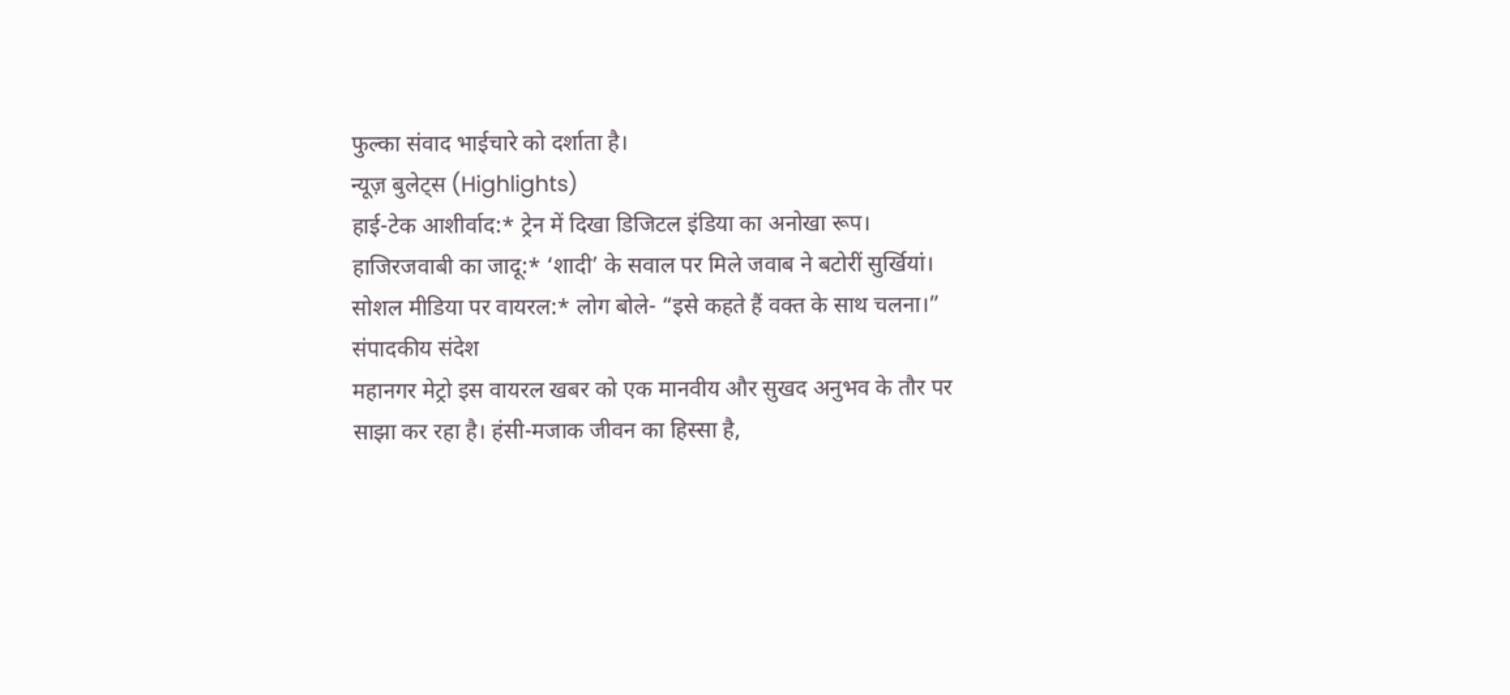फुल्का संवाद भाईचारे को दर्शाता है।
न्यूज़ बुलेट्स (Highlights)
हाई-टेक आशीर्वाद:* ट्रेन में दिखा डिजिटल इंडिया का अनोखा रूप।
हाजिरजवाबी का जादू:* ‘शादी’ के सवाल पर मिले जवाब ने बटोरीं सुर्खियां।
सोशल मीडिया पर वायरल:* लोग बोले- “इसे कहते हैं वक्त के साथ चलना।”
संपादकीय संदेश
महानगर मेट्रो इस वायरल खबर को एक मानवीय और सुखद अनुभव के तौर पर साझा कर रहा है। हंसी-मजाक जीवन का हिस्सा है,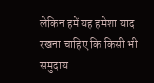लेकिन हमें यह हमेशा याद रखना चाहिए कि किसी भी समुदाय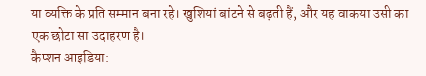या व्यक्ति के प्रति सम्मान बना रहे। खुशियां बांटने से बढ़ती हैं, और यह वाकया उसी का एक छोटा सा उदाहरण है।
कैप्शन आइडिया: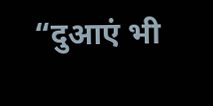“दुआएं भी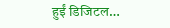हुईं डिजिटल…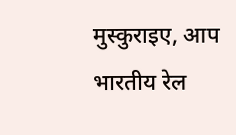मुस्कुराइए, आप भारतीय रेल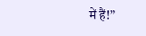में हैं!”